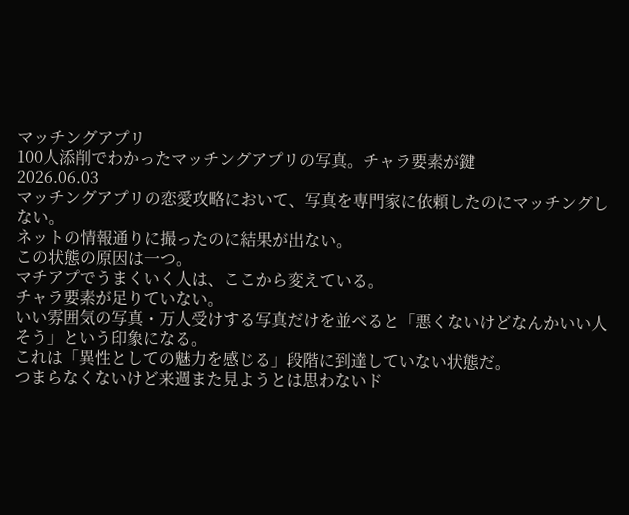マッチングアプリ
100人添削でわかったマッチングアプリの写真。チャラ要素が鍵
2026.06.03
マッチングアプリの恋愛攻略において、写真を専門家に依頼したのにマッチングしない。
ネットの情報通りに撮ったのに結果が出ない。
この状態の原因は一つ。
マチアプでうまくいく人は、ここから変えている。
チャラ要素が足りていない。
いい雰囲気の写真・万人受けする写真だけを並べると「悪くないけどなんかいい人そう」という印象になる。
これは「異性としての魅力を感じる」段階に到達していない状態だ。
つまらなくないけど来週また見ようとは思わないド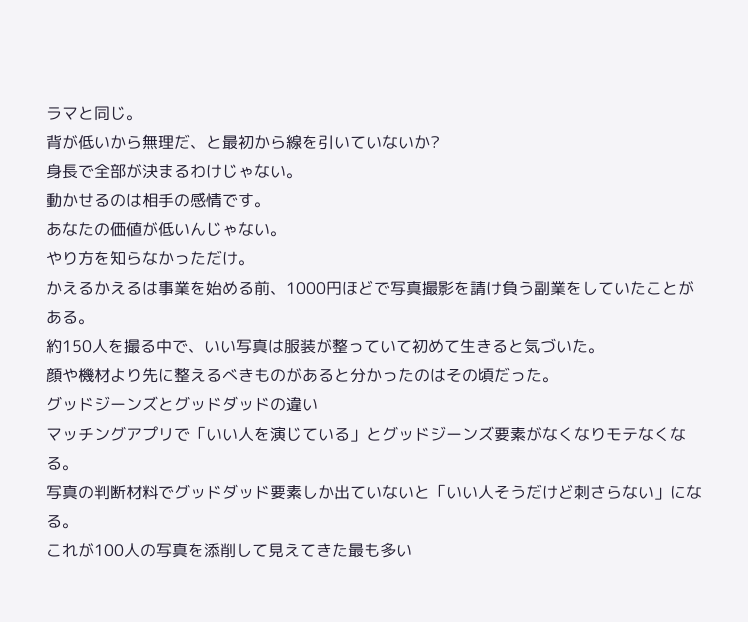ラマと同じ。
背が低いから無理だ、と最初から線を引いていないか?
身長で全部が決まるわけじゃない。
動かせるのは相手の感情です。
あなたの価値が低いんじゃない。
やり方を知らなかっただけ。
かえるかえるは事業を始める前、1000円ほどで写真撮影を請け負う副業をしていたことがある。
約150人を撮る中で、いい写真は服装が整っていて初めて生きると気づいた。
顔や機材より先に整えるべきものがあると分かったのはその頃だった。
グッドジーンズとグッドダッドの違い
マッチングアプリで「いい人を演じている」とグッドジーンズ要素がなくなりモテなくなる。
写真の判断材料でグッドダッド要素しか出ていないと「いい人そうだけど刺さらない」になる。
これが100人の写真を添削して見えてきた最も多い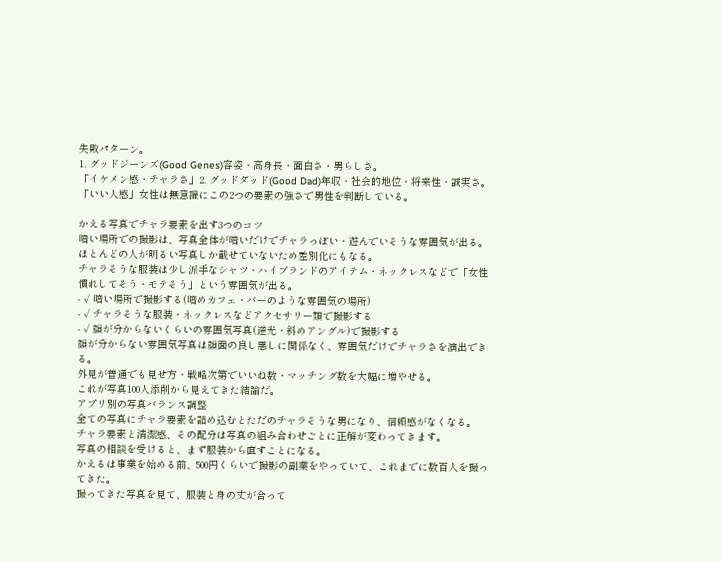失敗パターン。
1. グッドジーンズ(Good Genes)容姿・高身長・面白さ・男らしさ。
「イケメン感・チャラさ」2. グッドダッド(Good Dad)年収・社会的地位・将来性・誠実さ。
「いい人感」女性は無意識にこの2つの要素の強さで男性を判断している。

かえる写真でチャラ要素を出す3つのコツ
暗い場所での撮影は、写真全体が暗いだけでチャラっぽい・遊んでいそうな雰囲気が出る。
ほとんどの人が明るい写真しか載せていないため差別化にもなる。
チャラそうな服装は少し派手なシャツ・ハイブランドのアイテム・ネックレスなどで「女性慣れしてそう・モテそう」という雰囲気が出る。
- ✓ 暗い場所で撮影する(暗めカフェ・バーのような雰囲気の場所)
- ✓ チャラそうな服装・ネックレスなどアクセサリー類で撮影する
- ✓ 顔が分からないくらいの雰囲気写真(逆光・斜めアングル)で撮影する
顔が分からない雰囲気写真は顔面の良し悪しに関係なく、雰囲気だけでチャラさを演出できる。
外見が普通でも見せ方・戦略次第でいいね数・マッチング数を大幅に増やせる。
これが写真100人添削から見えてきた結論だ。
アプリ別の写真バランス調整
全ての写真にチャラ要素を詰め込むとただのチャラそうな男になり、信頼感がなくなる。
チャラ要素と清潔感、その配分は写真の組み合わせごとに正解が変わってきます。
写真の相談を受けると、まず服装から直すことになる。
かえるは事業を始める前、500円くらいで撮影の副業をやっていて、これまでに数百人を撮ってきた。
撮ってきた写真を見て、服装と身の丈が合って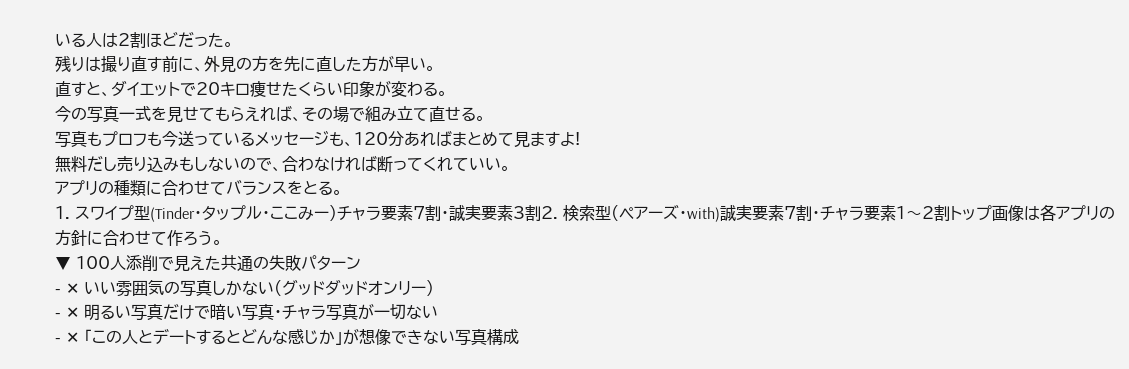いる人は2割ほどだった。
残りは撮り直す前に、外見の方を先に直した方が早い。
直すと、ダイエットで20キロ痩せたくらい印象が変わる。
今の写真一式を見せてもらえれば、その場で組み立て直せる。
写真もプロフも今送っているメッセージも、120分あればまとめて見ますよ!
無料だし売り込みもしないので、合わなければ断ってくれていい。
アプリの種類に合わせてバランスをとる。
1. スワイプ型(Tinder・タップル・ここみー)チャラ要素7割・誠実要素3割2. 検索型(ペアーズ・with)誠実要素7割・チャラ要素1〜2割トップ画像は各アプリの方針に合わせて作ろう。
▼ 100人添削で見えた共通の失敗パターン
- ✕ いい雰囲気の写真しかない(グッドダッドオンリー)
- ✕ 明るい写真だけで暗い写真・チャラ写真が一切ない
- ✕ 「この人とデートするとどんな感じか」が想像できない写真構成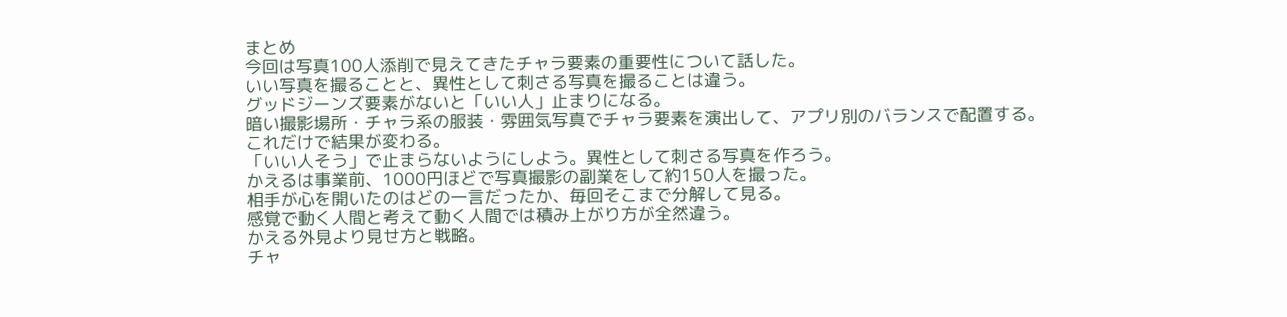まとめ
今回は写真100人添削で見えてきたチャラ要素の重要性について話した。
いい写真を撮ることと、異性として刺さる写真を撮ることは違う。
グッドジーンズ要素がないと「いい人」止まりになる。
暗い撮影場所・チャラ系の服装・雰囲気写真でチャラ要素を演出して、アプリ別のバランスで配置する。
これだけで結果が変わる。
「いい人そう」で止まらないようにしよう。異性として刺さる写真を作ろう。
かえるは事業前、1000円ほどで写真撮影の副業をして約150人を撮った。
相手が心を開いたのはどの一言だったか、毎回そこまで分解して見る。
感覚で動く人間と考えて動く人間では積み上がり方が全然違う。
かえる外見より見せ方と戦略。
チャ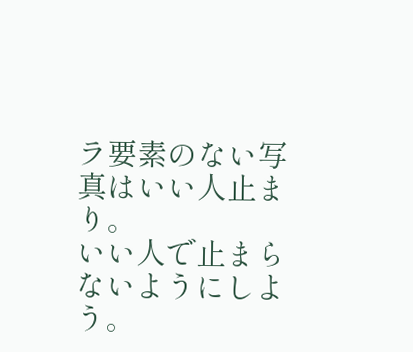ラ要素のない写真はいい人止まり。
いい人で止まらないようにしよう。